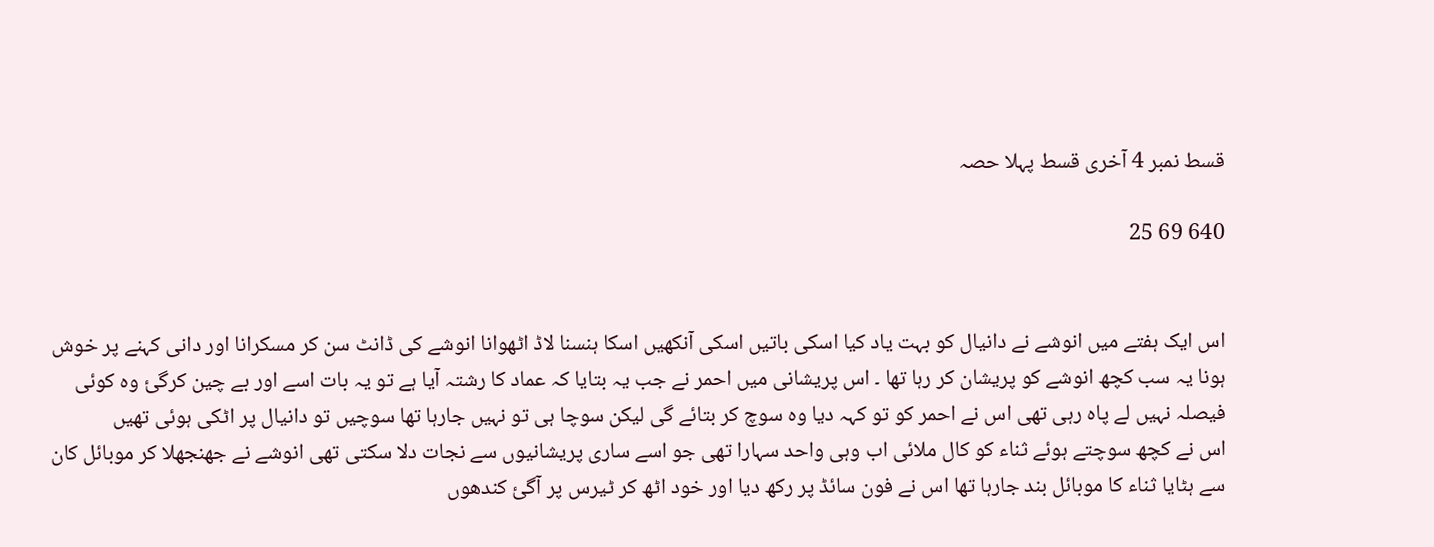قسط نمبر 4 آخری قسط پہلا حصہ

640 69 25


اس ایک ہفتے میں انوشے نے دانیال کو بہت یاد کیا اسکی باتیں اسکی آنکھیں اسکا ہنسنا لاڈ اٹھوانا انوشے کی ڈانٹ سن کر مسکرانا اور دانی کہنے پر خوش ہونا یہ سب کچھ انوشے کو پریشان کر رہا تھا ۔ اس پریشانی میں احمر نے جب یہ بتایا کہ عماد کا رشتہ آیا ہے تو یہ بات اسے اور بے چین کرگئ وہ کوئی فیصلہ نہیں لے پاہ رہی تھی اس نے احمر کو تو کہہ دیا وہ سوچ کر بتائے گی لیکن سوچا ہی تو نہیں جارہا تھا سوچیں تو دانیال پر اٹکی ہوئی تھیں
اس نے کچھ سوچتے ہوئے ثناء کو کال ملائی اب وہی واحد سہارا تھی جو اسے ساری پریشانیوں سے نجات دلا سکتی تھی انوشے نے جھنجھلا کر موبائل کان سے ہٹایا ثناء کا موبائل بند جارہا تھا اس نے فون سائڈ پر رکھ دیا اور خود اٹھ کر ٹیرس پر آگئ کندھوں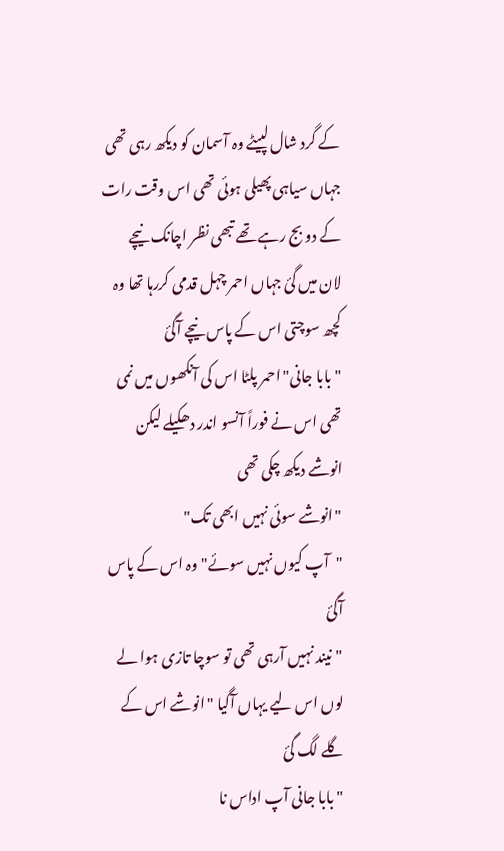کے گرد شال لپیٹے وہ آسمان کو دیکھ رہی تھی جہاں سیاہی پھیلی ہوئی تھی اس وقت رات کے دو بج رہے تھے تبھی نظر اچانک نیچے لان میں گئ جہاں احمر چہل قدمی کررہا تھا وہ کچھ سوچتی اس کے پاس نیچے آگئ
"بابا جانی"احمر پلٹا اس کی آنکھوں میں نمی تھی اس نے فوراً آنسو اندر دھکیلے لیکن انوشے دیکھ چکی تھی
"انوشے سوئی نہیں ابھی تک"
"آپ کیوں نہیں سوئے"وہ اس کے پاس آگئ
"نیند نہیں آرہی تھی تو سوچا تازی ہوا لے لوں اس لیے یہاں آگیا "انوشے اس کے گلے لگ گئ
"بابا جانی آپ اداس نا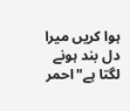ہوا کریں میرا دل بند ہونے لگتا ہے"احمر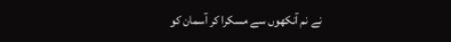نے نم آنکھوں سے مسکرا کر آسمان کو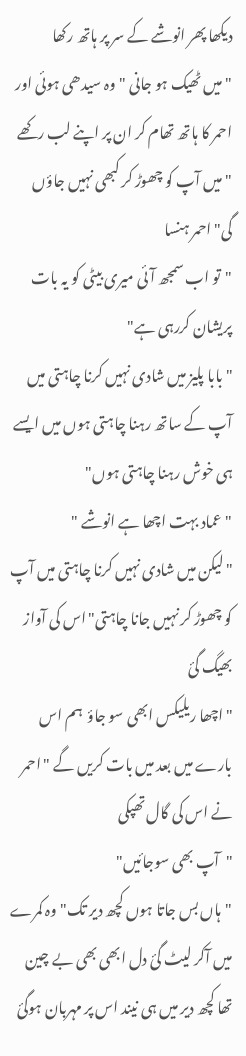دیکھا پھر انوشے کے سر پر ہاتھ رکھا
"میں ٹھیک ہو جانی "وہ سیدھی ہوئی اور احمر کا ہاتھ تھام کر ان پر اپنے لب رکھے
"میں آپ کو چھوڑ کر کبھی نہیں جاؤں گی"احمر ہنسا
"تو اب سمجھ آئی میری بیٹی کو یہ بات پریشان کررہی ہے"
"بابا پلیز میں شادی نہیں کرنا چاہتی میں آپ کے ساتھ رہنا چاہتی ہوں میں ایسے ہی خوش رہنا چاہتی ہوں"
"عماد بہت اچھا ہے انوشے "
"لیکن میں شادی نہیں کرنا چاہتی میں آپ کو چھوڑ کر نہیں جانا چاہتی"اس کی آواز بھیگ گئ
"اچھا ریلیکس ابھی سو جاؤ  ہم اس بارے میں بعد میں بات کریں گے "احمر نے اس کی گال تھپکی
"آپ بھی سوجائیں"
"ہاں بس جاتا ہوں کچھ دیر تک"وہ کمرے میں آکر لیٹ گئ دل ابھی بھی بے چین تھا کچھ دیر میں ہی نیند اس پر مہربان ہوگئ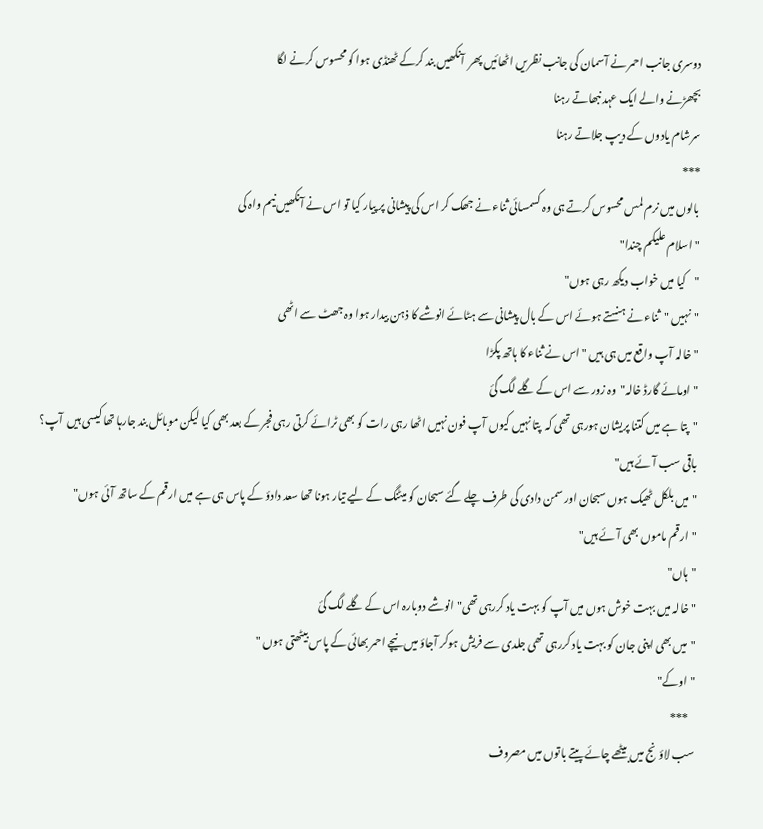دوسری جانب احمر نے آسمان کی جانب نظریں اٹھائیں پھر  آنکھیں بند کرکے ٹھنڈی ہوا کو محسوس کرنے لگا
بچھڑنے والے ایک عہد نبھاتے رہنا
سرشام یادوں کے دیپ جلاتے رہنا
***
بالوں میں نرم لمس محسوس کرتے ہی وہ کسمسائی ثناء نے جھک کر اس کی پیشانی پر پیار کیا تو اس نے آنکھیں نیم واہ کی
"اسلام علیکم چندا"
"کیا میں خواب دیکھ رہی ہوں"
"نہیں "ثناء نے ہنستے ہوئے اس کے بال پیشانی سے ہٹائے انوشے کا ذہن بیدار ہوا وہ جھٹ سے اٹھی
"خالہ آپ واقع میں ہی ہیں "اس نے ثناء کا ہاتھ پکڑا
"اومائے گارڈ خالہ"وہ زور سے اس کے گلے لگ گئ
"پتا ہے میں کتنا پریشان ہورہی تھی کہ  پتا نہیں کیوں آپ فون نہیں اٹھا رہی رات کو بھی ٹرائے کرتی رہی فجر کے بعد بھی کیا لیکن موبائل بند جارہا تھا کیسی ہیں  آپ؟ باقی سب آئے ہیں"
"میں بلکل ٹھیک ہوں سبحان اور سمن دادی کی طرف چلے گئے سبحان کو میٹنگ کے لیے تیار ہونا تھا سعد دادؤ کے پاس ہی ہے میں ارقم کے ساتھ آئی ہوں"
"ارقم ماموں بھی آئے ہیں"
"ہاں"
"خالہ میں بہت خوش ہوں میں آپ کو بہت یاد کررہی تھی"انوشے دوبارہ اس کے گلے لگ گئ
"میں بھی اپنی جان کو بہت یاد کررہی تھی جلدی سے فریش ہوکر آجاؤ میں نیچے احمر بھائی کے پاس بیٹھتی ہوں "
"اوکے"
   ***
سب لاؤنج میں بیٹھے چائے پیتے باتوں میں مصروف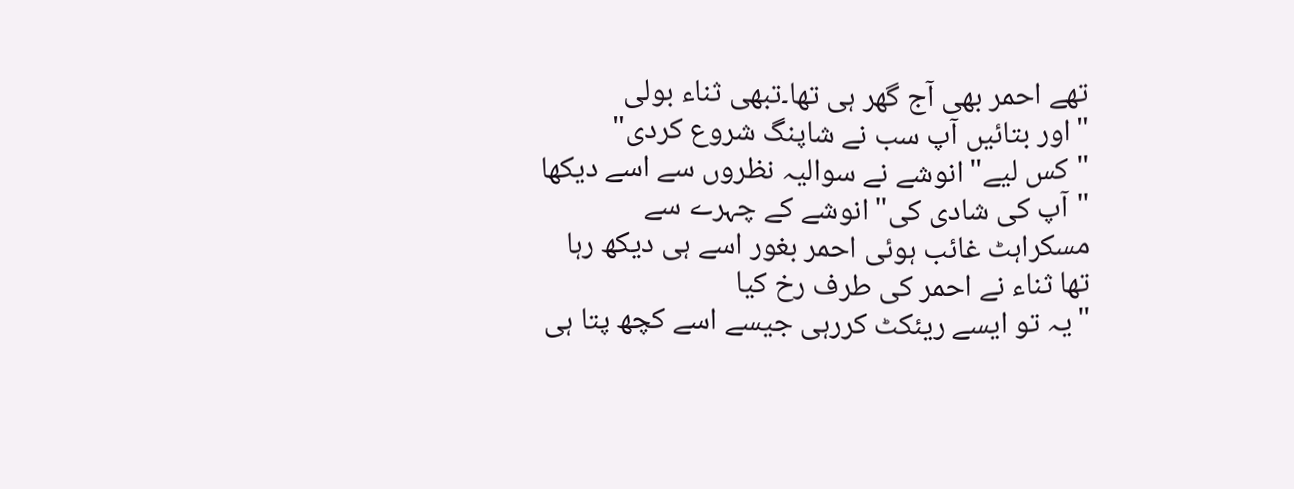تھے احمر بھی آج گھر ہی تھا۔تبھی ثناء بولی
"اور بتائیں آپ سب نے شاپنگ شروع کردی"
"کس لیے"انوشے نے سوالیہ نظروں سے اسے دیکھا
"آپ کی شادی کی"انوشے کے چہرے سے مسکراہٹ غائب ہوئی احمر بغور اسے ہی دیکھ رہا تھا ثناء نے احمر کی طرف رخ کیا
"یہ تو ایسے ریئکٹ کررہی جیسے اسے کچھ پتا ہی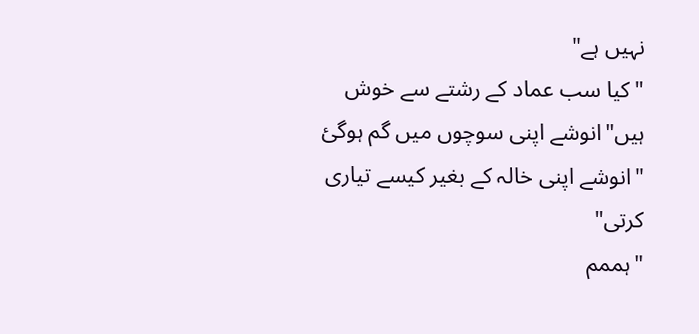نہیں ہے"
"کیا سب عماد کے رشتے سے خوش ہیں"انوشے اپنی سوچوں میں گم ہوگئ
"انوشے اپنی خالہ کے بغیر کیسے تیاری کرتی"
"ہممم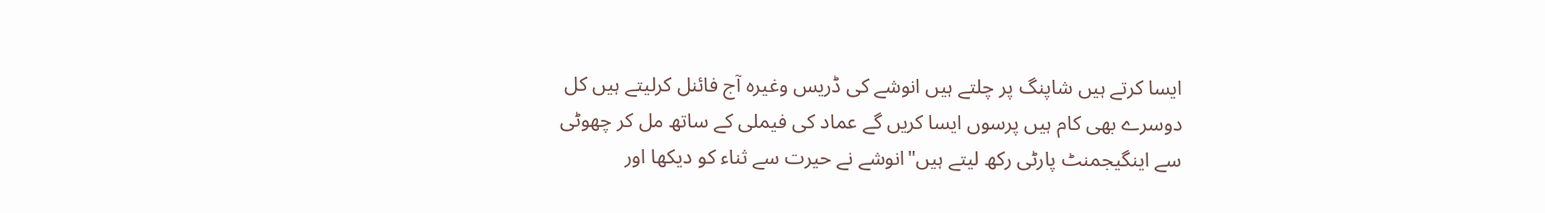ایسا کرتے ہیں شاپنگ پر چلتے ہیں انوشے کی ڈریس وغیرہ آج فائنل کرلیتے ہیں کل دوسرے بھی کام ہیں پرسوں ایسا کریں گے عماد کی فیملی کے ساتھ مل کر چھوٹی سے اینگیجمنٹ پارٹی رکھ لیتے ہیں"انوشے نے حیرت سے ثناء کو دیکھا اور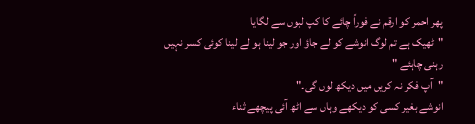پھر احمر کو ارقم نے فوراً چائے کا کپ لبوں سے لگایا
"ٹھیک ہے تم لوگ انوشے کو لے جاؤ اور جو لینا ہو لے لینا کوئی کسر نہیں رہنی چاہئے "
"آپ فکر نہ کریں میں دیکھ لوں گی۔"
انوشے بغیر کسی کو دیکھے وہاں سے اٹھ آئی پیچھے ثناء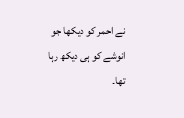نے احمر کو دیکھا جو انوشے کو ہی دیکھ رہا تھا۔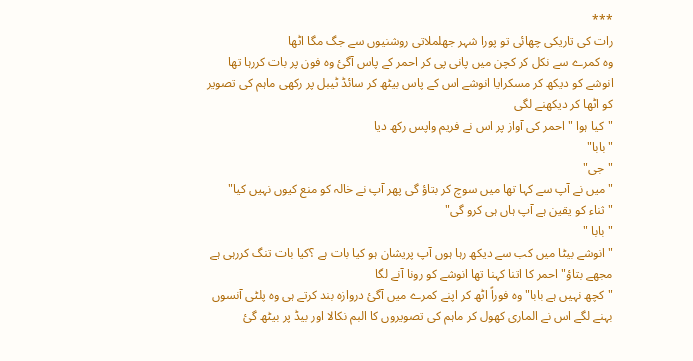***
رات کی تاریکی چھائی تو پورا شہر جھلملاتی روشنیوں سے جگ مگا اٹھا
وہ کمرے سے نکل کر کچن میں پانی پی کر احمر کے پاس آگئ وہ فون پر بات کررہا تھا انوشے کو دیکھ کر مسکرایا انوشے اس کے پاس بیٹھ کر سائڈ ٹیبل پر رکھی ماہم کی تصویر کو اٹھا کر دیکھنے لگی
"کیا ہوا "احمر کی آواز پر اس نے فریم واپس رکھ دیا
"بابا"
"جی"
"میں نے آپ سے کہا تھا میں سوچ کر بتاؤ گی پھر آپ نے خالہ کو منع کیوں نہیں کیا"
"ثناء کو یقین ہے آپ ہاں ہی کرو گی"
"بابا "
"انوشے بیٹا میں کب سے دیکھ رہا ہوں آپ پریشان ہو کیا بات ہے ؟کیا بات تنگ کررہی ہے مجھے بتاؤ"احمر کا اتنا کہنا تھا انوشے کو رونا آنے لگا
"کچھ نہیں ہے بابا"وہ فوراً اٹھ کر اپنے کمرے میں آگئ دروازہ بند کرتے ہی وہ پلٹی آنسوں بہنے لگے اس نے الماری کھول کر ماہم کی تصویروں کا البم نکالا اور بیڈ پر بیٹھ گئ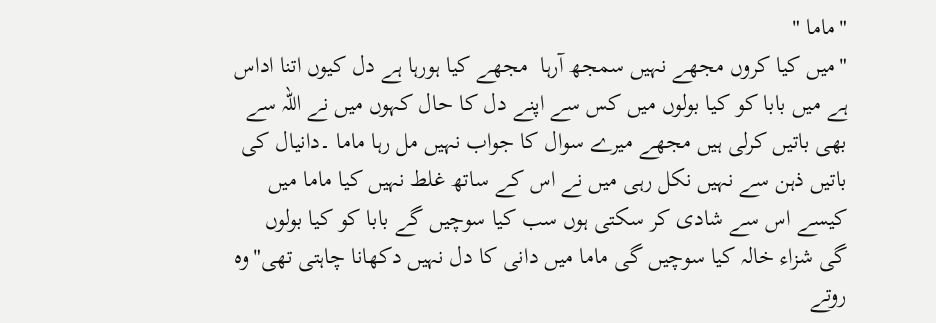"ماما "
"میں کیا کروں مجھے نہیں سمجھ آرہا  مجھے کیا ہورہا ہے دل کیوں اتنا اداس ہے میں بابا کو کیا بولوں میں کس سے اپنے دل کا حال کہوں میں نے اللہ سے بھی باتیں کرلی ہیں مجھے میرے سوال کا جواب نہیں مل رہا ماما ۔دانیال کی باتیں ذہن سے نہیں نکل رہی میں نے اس کے ساتھ غلط نہیں کیا ماما میں کیسے اس سے شادی کر سکتی ہوں سب کیا سوچیں گے بابا کو کیا بولوں گی شزاء خالہ کیا سوچیں گی ماما میں دانی کا دل نہیں دکھانا چاہتی تھی"وہ روتے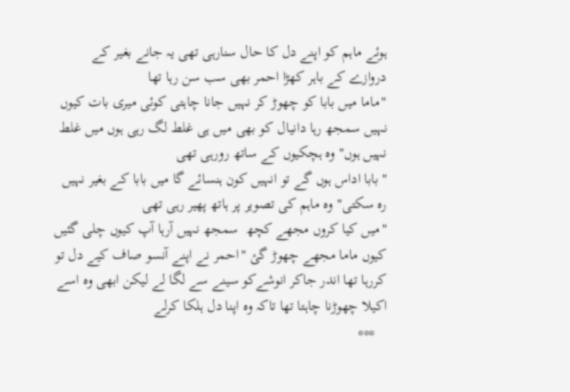ہوئے ماہم کو اپنے دل کا حال سنارہی تھی یہ جانے بغیر کے دروازے کے باہر کھڑا احمر بھی سب سن رہا تھا
"ماما میں بابا کو چھوڑ کر نہیں جانا چاہتی کوئی میری بات کیوں نہیں سمجھ رہا دانیال کو بھی میں ہی غلط لگ رہی ہوں میں غلط نہیں ہوں"وہ ہچکیوں کے ساتھ رورہی تھی
"بابا اداس ہوں گے تو انہیں کون ہنسائے گا میں بابا کے بغیر نہیں رہ سکتی"وہ ماہم کی تصویر پر ہاتھ پھیر رہی تھی
"میں کیا کروں مجھے کچھ  سمجھ نہیں آرہا آپ کیوں چلی گئیں کیوں ماما مجھے چھوڑ گئ "احمر نے اپنے آنسو صاف کیے دل تو کررہا تھا اندر جاکر انوشےکو سینے سے لگا لے لیکن ابھی وہ اسے اکیلا چھوڑنا چاہتا تھا تاکہ وہ اپنا دل ہلکا کرلے
   ***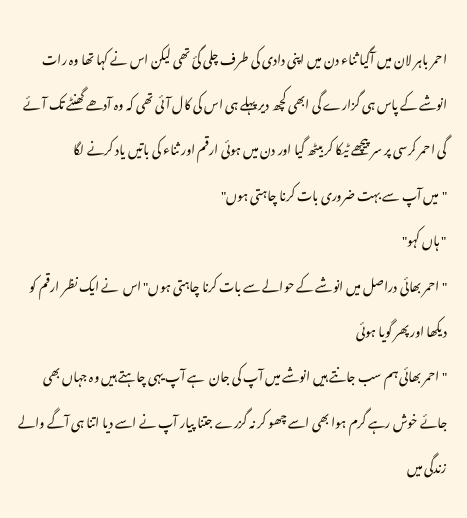احمر باہر لان میں آگیا ثناء دن میں اپنی دادی کی طرف چلی گئ تھی لیکن اس نے کہا تھا وہ رات انوشے کے پاس ہی گزارے گی ابھی کچھ دیر پہلے ہی اس کی کال آئی تھی کہ وہ آدھے گھنٹے تک آئے گی احمر کرسی پر سر پیچھے ٹیکا کر بیٹھ گیا اور دن میں ہوئی ارقم اور ثناء کی باتیں یاد کرنے لگا
"میں آپ سے بہت ضروری بات کرنا چاہتی ہوں"
" ہاں کہو"
"احمر بھائی دراصل میں انوشے کے حوالے سے بات کرنا چاہتی ہوں"اس  نے ایک نظر ارقم کو دیکھا اور پھر گویا ہوئی
"احمر بھائی ہم سب جانتے ہیں انوشے میں آپ کی جان  ہے آپ یہی چاہتے ہیں وہ جہاں بھی جائے خوش رہے گرم ہوا بھی اسے چھو کر نہ گزرے جتنا پیار آپ نے اسے دیا اتنا ہی آگے والے زندگی میں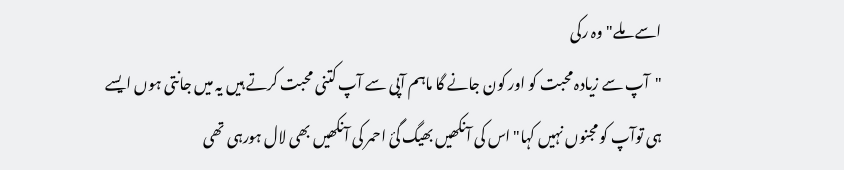اسے ملے"وہ رکی
"آپ سے زیادہ محبت کو اور کون جانے گا ماہم آپی سے آپ کتنی محبت کرتے ہیں یہ میں جانتی ہوں ایسے ہی توآپ کو مجنوں نہیں کہا"اس کی آنکھیں بھیگ گئ احمر کی آنکھیں بھی لال ہورہی تھی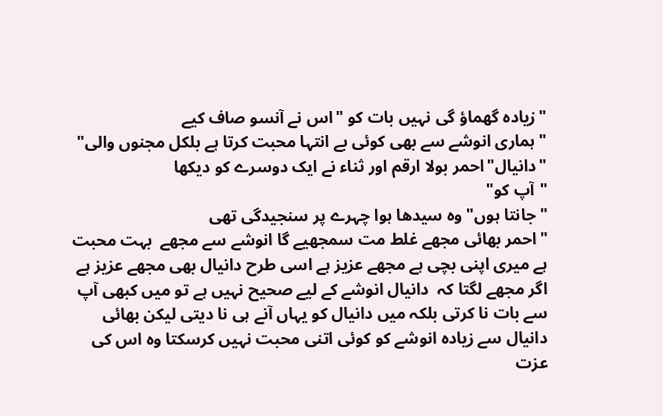"زیادہ گھماؤ گی نہیں بات کو "اس نے آنسو صاف کیے
"ہماری انوشے سے بھی کوئی بے انتہا محبت کرتا ہے بلکل مجنوں والی"
"دانیال"احمر بولا ارقم اور ثناء نے ایک دوسرے کو دیکھا
"آپ کو"
"جانتا ہوں"وہ سیدھا ہوا چہرے پر سنجیدگی تھی
"احمر بھائی مجھے غلط مت سمجھیے گا انوشے سے مجھے  بہت محبت ہے میری اپنی بچی ہے مجھے عزیز ہے اسی طرح دانیال بھی مجھے عزیز ہے اگر مجھے لگتا کہ  دانیال انوشے کے لیے صحیح نہیں ہے تو میں کبھی آپ سے بات نا کرتی بلکہ میں دانیال کو یہاں آنے ہی نا دیتی لیکن بھائی دانیال سے زیادہ انوشے کو کوئی اتنی محبت نہیں کرسکتا وہ اس کی عزت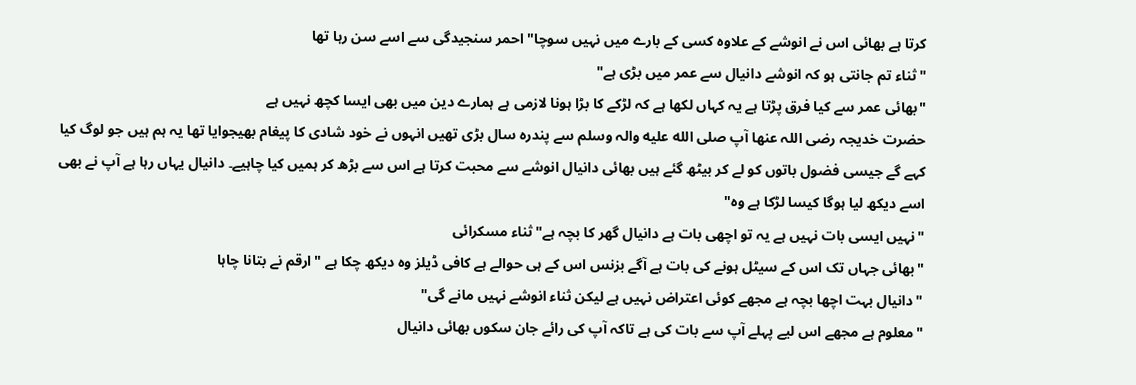کرتا ہے بھائی اس نے انوشے کے علاوہ کسی کے بارے میں نہیں سوچا" احمر سنجیدگی سے اسے سن رہا تھا
"ثناء تم جانتی ہو کہ انوشے دانیال سے عمر میں بڑی ہے"
"بھائی عمر سے کیا فرق پڑتا ہے یہ کہاں لکھا ہے کہ لڑکے کا بڑا ہونا لازمی ہے ہمارے دین میں بھی ایسا کچھ نہیں ہے
حضرت خدیجہ رضی اللہ عنھا آپ صلی الله عليه والہ وسلم سے پندرہ سال بڑی تھیں انہوں نے خود شادی کا پیغام بھیجوایا تھا یہ ہم ہیں جو لوگ کیا کہے گے جیسی فضول باتوں کو لے کر بیٹھ گئے ہیں بھائی دانیال انوشے سے محبت کرتا ہے اس سے بڑھ کر ہمیں کیا چاہیے۔ دانیال یہاں رہا ہے آپ نے بھی اسے دیکھ لیا ہوگا کیسا لڑکا ہے وہ"
"نہیں ایسی بات نہیں ہے یہ تو اچھی بات ہے دانیال گھر کا بچہ ہے"ثناء مسکرائی
"بھائی جہاں تک اس کے سیٹل ہونے کی بات ہے آگے بزنس اس کے ہی حوالے ہے کافی ڈیلز وہ دیکھ چکا ہے "ارقم نے بتانا چاہا
"دانیال بہت اچھا بچہ ہے مجھے کوئی اعتراض نہیں ہے لیکن ثناء انوشے نہیں مانے گی"
"معلوم ہے مجھے اس لیے پہلے آپ سے بات کی ہے تاکہ آپ کی رائے جان سکوں بھائی دانیال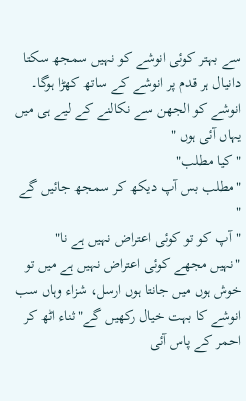سے بہتر کوئی انوشے کو نہیں سمجھ سکتا دانیال ہر قدم پر انوشے کے ساتھ کھڑا ہوگا۔ انوشے کو الجھن سے نکالنے کے لیے ہی میں یہاں آئی ہوں "
"کیا مطلب"
"مطلب بس آپ دیکھ کر سمجھ جائیں گے "
"آپ کو تو کوئی اعتراض نہیں ہے نا"
"نہیں مجھے کوئی اعتراض نہیں ہے میں تو خوش ہوں میں جانتا ہوں ارسل، شزاء وہاں سب انوشے کا بہت خیال رکھیں گے"ثناء اٹھ کر احمر کے پاس آئی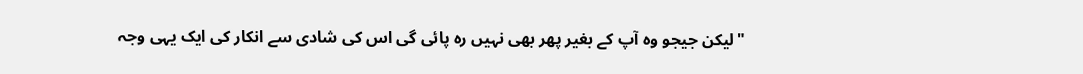"لیکن جیجو وہ آپ کے بغیر پھر بھی نہیں رہ پائی گی اس کی شادی سے انکار کی ایک یہی وجہ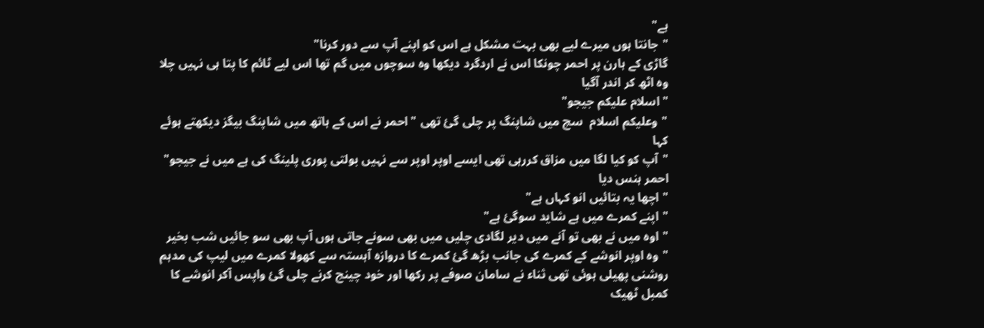ہے"
"جانتا ہوں میرے لیے بھی بہت مشکل ہے اس کو اپنے آپ سے دور کرنا"
گاڑی کے ہارن پر احمر چونکا اس نے اردگرد دیکھا وہ سوچوں میں گم تھا اس لیے ٹائم کا پتا ہی نہیں چلا وہ اٹھ کر اندر آگیا
"اسلام علیکم جیجو"
"وعلیکم اسلام  سچ میں شاپنگ پر چلی گئ تھی "احمر نے اس کے ہاتھ میں شاپنگ بیگز دیکھتے ہوئے کہا
"آپ کو کیا لگا میں مزاق کررہی تھی ایسے اوپر اوپر سے نہیں بولتی پوری پلینگ کی ہے میں نے جیجو" احمر ہنس دیا
"اچھا یہ بتائیں انو کہاں ہے"
"اپنے کمرے میں ہے شاید سوگئ ہے"
"اوہ میں نے بھی تو آنے میں دیر لگادی چلیں میں بھی سونے جاتی ہوں آپ بھی سو جائیں شب بخیر "وہ اوپر انوشے کے کمرے کی جانب بڑھ گئ کمرے کا دروازہ آہستہ سے کھولا کمرے میں لیپ کی مدہم روشنی پھیلی ہوئی تھی ثناء نے سامان صوفے پر رکھا اور خود چینج کرنے چلی گئ واپس آکر انوشے کا کمبل ٹھیک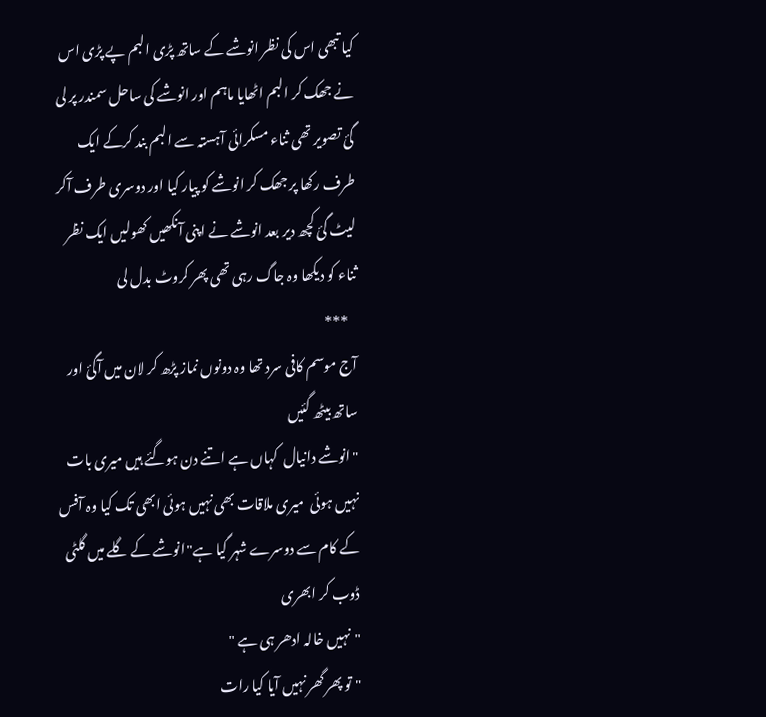کیا تبھی اس کی نظر انوشے کے ساتھ پڑی البم پے پڑی اس نے جھک کر البم اٹھایا ماہم اور انوشے کی ساحل سمندر پر لی گئ تصویر تھی ثناء مسکرائی آہستہ سے البم بند کرکے ایک طرف رکھا پر جھک کر انوشے کو پیار کیا اور دوسری طرف آکر لیٹ گئ کچھ دیر بعد انوشے نے اپنی آنکھیں کھولیں ایک نظر ثناء کو دیکھا وہ جاگ رہی تھی پھر کروٹ بدل لی
   ***
آج موسم کافی سرد تھا وہ دونوں نماز پڑھ کر لان میں آگئ اور ساتھ بیٹھ گئیں
"انوشے دانیال  کہاں ہے اتنے دن ہوگئے ہیں میری بات نہیں ہوئی  میری ملاقات بھی نہیں ہوئی ابھی تک کیا وہ آفس کے کام سے دوسرے شہر گیا ہے"انوشے کے گلے میں گلٹی ڈوب کر ابھری
"نہیں خالہ ادھر ہی ہے "
"تو پھر گھر نہیں آیا کیا رات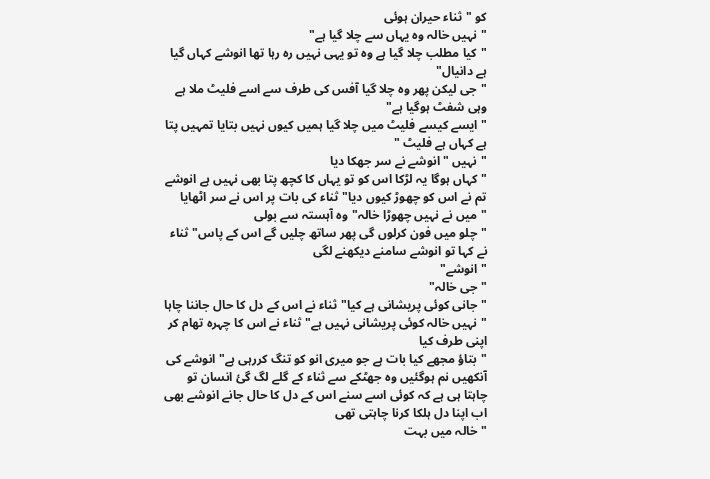کو "ثناء حیران ہوئی
"نہیں خالہ وہ یہاں سے چلا گیا ہے"
"کیا مطلب چلا گیا ہے وہ تو یہی نہیں رہ رہا تھا انوشے کہاں گیا ہے دانیال"
"جی لیکن پھر وہ چلا گیا آفس کی طرف سے اسے فلیٹ ملا ہے وہی شفٹ ہوگیا ہے"
"ایسے کیسے فلیٹ میں چلا گیا ہمیں کیوں نہیں بتایا تمہیں پتا ہے کہاں ہے فلیٹ "
"نہیں "انوشے نے سر جھکا دیا
"کہاں ہوگا یہ لڑکا اس کو تو یہاں کا کچھ پتا بھی نہیں ہے انوشے تم نے اس کو چھوڑ کیوں دیا"ثناء کی بات پر اس نے سر اٹھایا "میں نے نہیں چھوڑا خالہ"وہ آہستہ سے بولی
"چلو میں فون کرلوں گی پھر ساتھ چلیں گے اس کے پاس"ثناء نے کہا تو انوشے سامنے دیکھنے لگی
"انوشے"
"جی خالہ"
"جانی کوئی پریشانی ہے کیا"ثناء نے اس کے دل کا حال جاننا چاہا
"نہیں خالہ کوئی پریشانی نہیں ہے"ثناء نے اس کا چہرہ تھام کر اپنی طرف کیا
"بتاؤ مجھے کیا بات ہے جو میری انو کو تنگ کررہی ہے"انوشے کی آنکھیں نم ہوگئیں وہ جھٹکے سے ثناء کے گلے لگ گئ انسان تو چاہتا ہی ہے کہ کوئی اسے سنے اس کے دل کا حال جانے انوشے بھی اب اپنا دل ہلکا کرنا چاہتی تھی
"خالہ میں بہت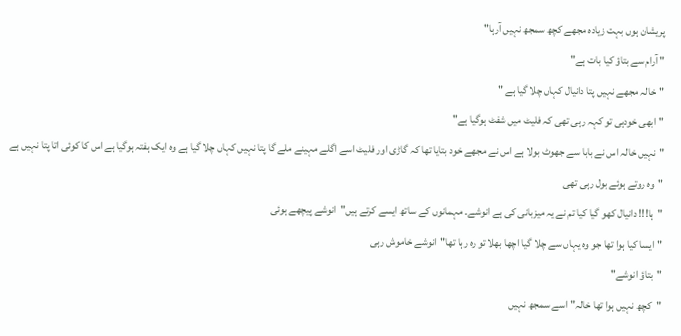پریشان ہوں بہت زیادہ مجھے کچھ سمجھ نہیں آرہا"
" آرام سے بتاؤ کیا بات ہے"
"خالہ مجھے نہیں پتا دانیال کہاں چلا گیا ہے "
"ابھی خودہی تو کہہ رہی تھی کہ فلیٹ میں شفٹ ہوگیا ہے"
"نہیں خالہ اس نے بابا سے جھوٹ بولا ہے اس نے مجھے خود بتایا تھا کہ گاڑی اور فلیٹ اسے اگلے مہینے ملے گا پتا نہیں کہاں چلا گیا ہے وہ ایک ہفتہ ہوگیا ہے اس کا کوئی اتا پتا نہیں ہے "وہ روتے ہوئے بول رہی تھی
"ہا!!! دانیال کھو گیا کیا تم نے یہ میزبانی کی ہے انوشے۔ مہمانوں کے ساتھ ایسے کرتے ہیں"انوشے پیچھے ہوئی
"ایسا کیا ہوا تھا جو وہ یہاں سے چلا گیا اچھا بھلا تو رہ رہا تھا"انوشے خاموش رہی
"بتاؤ انوشے"
"کچھ نہیں ہوا تھا خالہ"اسے سمجھ نہیں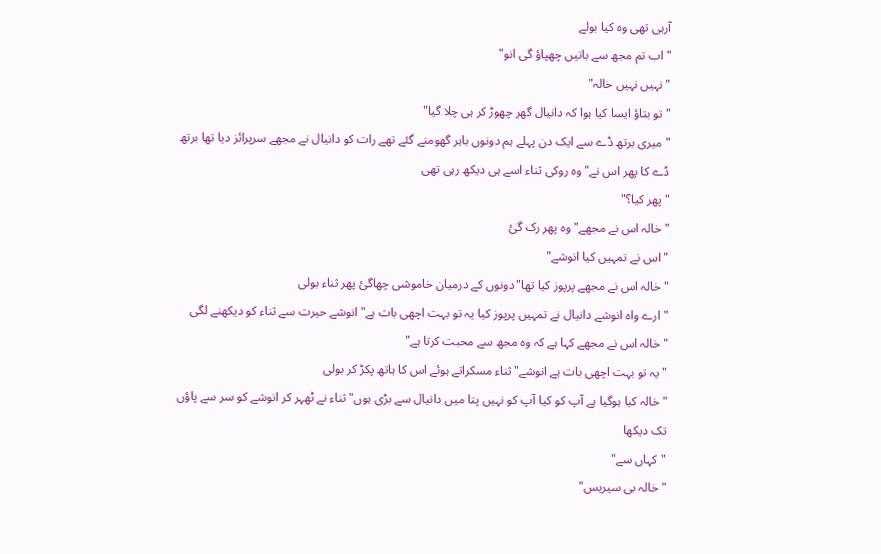آرہی تھی وہ کیا بولے
"اب تم مجھ سے باتیں چھپاؤ گی انو"
"نہیں نہیں خالہ"
"تو بتاؤ ایسا کیا ہوا کہ دانیال گھر چھوڑ کر ہی چلا گیا"
"میری برتھ ڈے سے ایک دن پہلے ہم دونوں باہر گھومنے گئے تھے رات کو دانیال نے مجھے سرپرائز دیا تھا برتھ ڈے کا پھر اس نے"وہ روکی ثناء اسے ہی دیکھ رہی تھی
"پھر کیا؟"
"خالہ اس نے مجھے"وہ پھر رک گئ
"اس نے تمہیں کیا انوشے"
"خالہ اس نے مجھے پرپوز کیا تھا"دونوں کے درمیان خاموشی چھاگئ پھر ثناء بولی
"ارے واہ انوشے دانیال نے تمہیں پرپوز کیا یہ تو بہت اچھی بات ہے"انوشے حیرت سے ثناء کو دیکھنے لگی
"خالہ اس نے مجھے کہا ہے کہ وہ مجھ سے محبت کرتا ہے"
"یہ تو بہت اچھی بات ہے انوشے"ثناء مسکراتے ہوئے اس کا ہاتھ پکڑ کر بولی
"خالہ کیا ہوگیا ہے آپ کو کیا آپ کو نہیں پتا میں دانیال سے بڑی ہوں"ثناء نے ٹھہر کر انوشے کو سر سے پاؤں تک دیکھا
"کہاں سے"
"خالہ بی سیریس"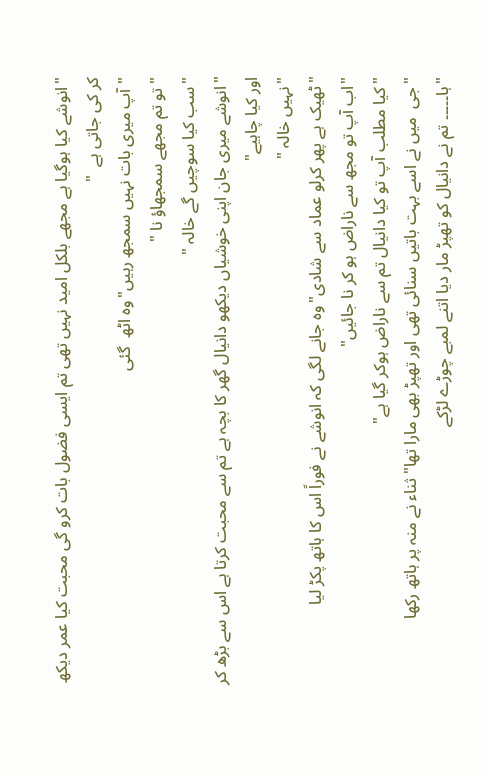"انوشے کیا ہوگیا ہے مجھے بلکل امید نہیں تھی تم ایسی فضول بات کرو گی محبت کیا عمر دیکھ کر کی جاتی ہے  "
"آپ میری بات نہیں سمجھ رہیں"وہ اٹھ  گئی
"تو تم مجھے سمجھاؤ نا "
"سب کیا سوچیں گے خالہ "
"انوشے میری جان اپنی خوشیاں دیکھو دانیال گھر کا بچہ ہے تم سے محبت کرتا ہے اس سے بڑھ کر اور کیا چاہیے"
"نہیں خالہ "
"ٹھیک ہے پھر کرلو عماد سے شادی"وہ جانے لگی کہ انوشے نے فوراً اس کا ہاتھ پکڑ لیا
"اب آپ تو مجھ سے ناراض ہو کر نا جائیں"
"کیا مطلب آپ تو کیا دانیال تم سے ناراض ہوکر گیا ہے"
"جی  میں نے اسے بہت باتیں سنائی تھی اور تھپڑ بھی مارا تھا"ثناء نے منہ پر ہاتھ رکھا
"ہا۔۔۔۔۔ تم نے دانیال کو تھپڑ مار دیا اتنے لمبے چوڑے لڑکے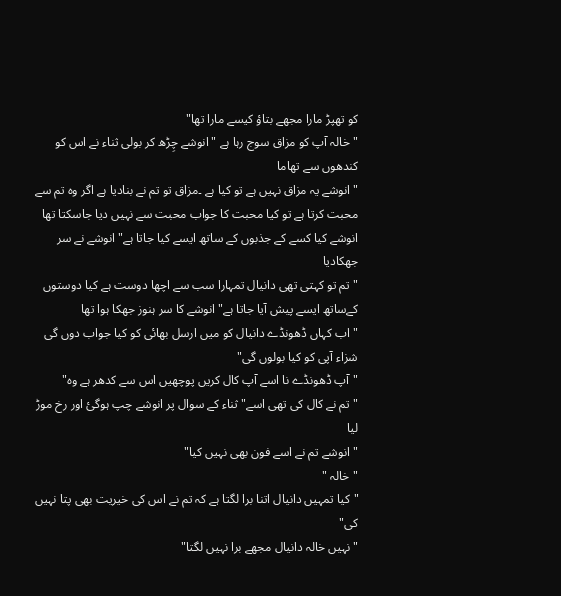کو تھپڑ مارا مجھے بتاؤ کیسے مارا تھا"
"خالہ آپ کو مزاق سوج رہا ہے "انوشے چِڑھ کر بولی ثناء نے اس کو کندھوں سے تھاما
"انوشے یہ مزاق نہیں ہے تو کیا ہے ۔مزاق تو تم نے بنادیا ہے اگر وہ تم سے محبت کرتا ہے تو کیا محبت کا جواب محبت سے نہیں دیا جاسکتا تھا انوشے کیا کسے کے جذبوں کے ساتھ ایسے کیا جاتا ہے"انوشے نے سر جھکادیا
"تم تو کہتی تھی دانیال تمہارا سب سے اچھا دوست ہے کیا دوستوں کےساتھ ایسے پیش آیا جاتا ہے"انوشے کا سر ہنوز جھکا ہوا تھا
"اب کہاں ڈھونڈے دانیال کو میں ارسل بھائی کو کیا جواب دوں گی شزاء آپی کو کیا بولوں گی"
"آپ ڈھونڈے نا اسے آپ کال کریں پوچھیں اس سے کدھر ہے وہ"
"تم نے کال کی تھی اسے"ثناء کے سوال پر انوشے چپ ہوگئ اور رخ موڑ لیا
"انوشے تم نے اسے فون بھی نہیں کیا"
"خالہ "
"کیا تمہیں دانیال اتنا برا لگتا ہے کہ تم نے اس کی خیریت بھی پتا نہیں کی"
"نہیں خالہ دانیال مجھے برا نہیں لگتا"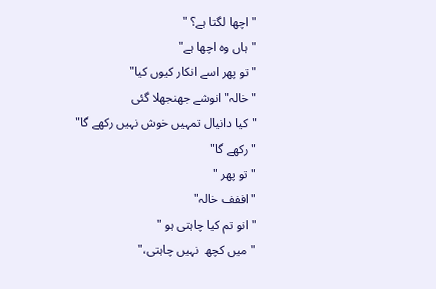"اچھا لگتا ہے؟ "
"ہاں وہ اچھا ہے"
"تو پھر اسے انکار کیوں کیا"
"خالہ"انوشے جھنجھلا گئی
"کیا دانیال تمہیں خوش نہیں رکھے گا"
"رکھے گا"
"تو پھر "
"اففف خالہ"
"انو تم کیا چاہتی ہو "
"میں کچھ  نہیں چاہتی،"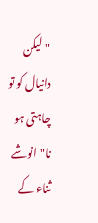"لیکن دانیال کو تو چاہتی ہو نا"انوشے ثناء کے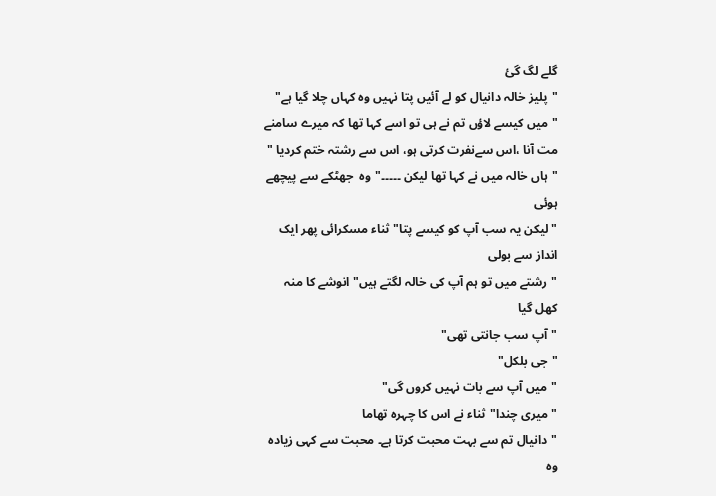گلے لگ گئ
"پلیز خالہ دانیال کو لے آئیں پتا نہیں وہ کہاں چلا گیا ہے"
"میں کیسے لاؤں تم نے ہی تو اسے کہا تھا کہ میرے سامنے مت آنا ،اس سےنفرت کرتی ہو، اس سے رشتہ ختم کردیا "
"ہاں خالہ میں نے کہا تھا لیکن ۔۔۔۔۔"وہ  جھٹکے سے پیچھے ہوئی
"لیکن یہ سب آپ کو کیسے پتا"ثناء مسکرائی پھر ایک انداز سے بولی
"رشتے میں تو ہم آپ کی خالہ لگتے ہیں"انوشے کا منہ کھل گیا
"آپ سب جانتی تھی"
"جی بلکل"
"میں آپ سے بات نہیں کروں گی"
"میری چندا"ثناء نے اس کا چہرہ تھاما
"دانیال تم سے بہت محبت کرتا ہے۔ محبت سے کہی زیادہ وہ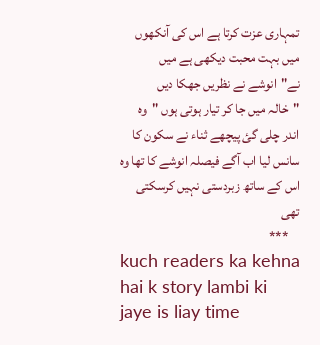تمہاری عزت کرتا ہے اس کی آنکھوں میں بہت محبت دیکھی ہے میں نے"انوشے نے نظریں جھکا دیں
"خالہ میں جا کر تیار ہوتی ہوں "وہ اندر چلی گئ پیچھے ثناء نے سکون کا سانس لیا اب آگے فیصلہ انوشے کا تھا وہ اس کے ساتھ زبردستی نہیں کرسکتی تھی
    ***
kuch readers ka kehna hai k story lambi ki jaye is liay time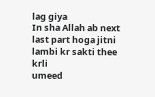lag giya
In sha Allah ab next last part hoga jitni lambi kr sakti thee krli
umeed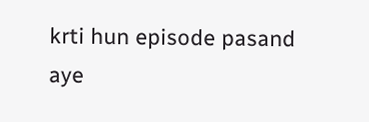krti hun episode pasand aye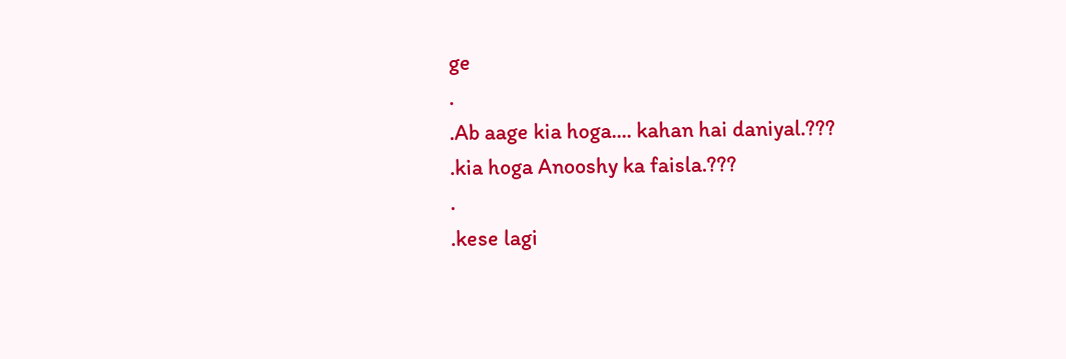ge
.
.Ab aage kia hoga.... kahan hai daniyal.???
.kia hoga Anooshy ka faisla.???
.
.kese lagi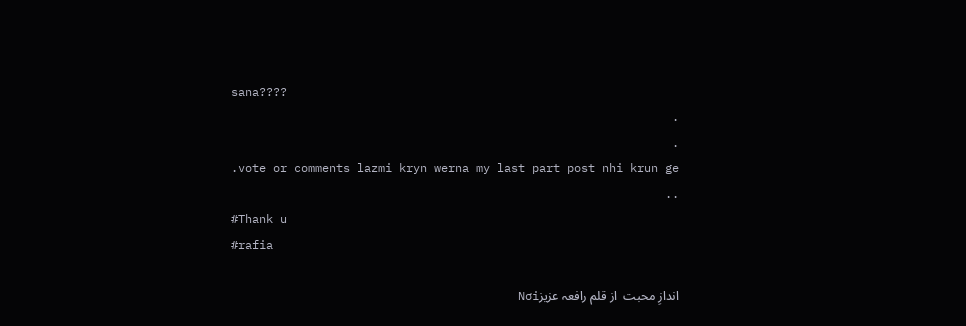sana????
.
.
.vote or comments lazmi kryn werna my last part post nhi krun ge
..
#Thank u
#rafia

اندازِ محبت  از قلم رافعہ عزیزNơi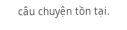câu chuyện tồn tại.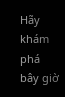Hãy khám phá bây giờ